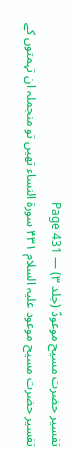تفسیر حضرت مسیح موعودؑ (جلد ۳) — Page 431
تفسیر حضرت مسیح موعود علیہ السلام ۴۳۱ سورة النساء تھیں تو منجملہ ان تہمتوں کے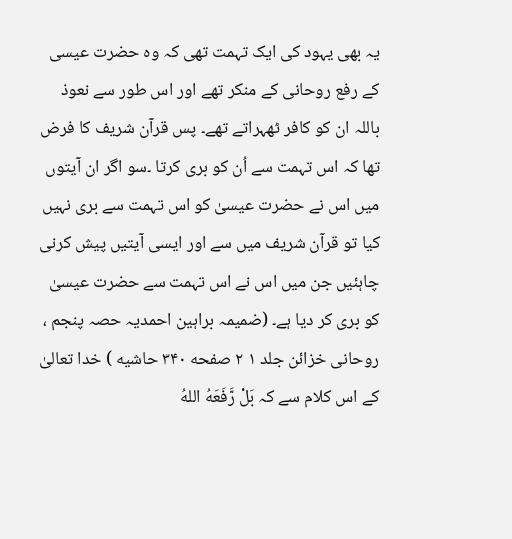یہ بھی یہود کی ایک تہمت تھی کہ وہ حضرت عیسی کے رفع روحانی کے منکر تھے اور اس طور سے نعوذ باللہ ان کو کافر ٹھہراتے تھے۔ پس قرآن شریف کا فرض تھا کہ اس تہمت سے اُن کو بری کرتا ۔سو اگر ان آیتوں میں اس نے حضرت عیسیٰ کو اس تہمت سے بری نہیں کیا تو قرآن شریف میں سے اور ایسی آیتیں پیش کرنی چاہئیں جن میں اس نے اس تہمت سے حضرت عیسیٰ کو بری کر دیا ہے۔ (ضمیمہ براہین احمدیہ حصہ پنجم ، روحانی خزائن جلد ۱ ۲ صفحه ۳۴۰ حاشیه ) خدا تعالیٰ کے اس کلام سے کہ بَلْ رَّفَعَهُ اللهُ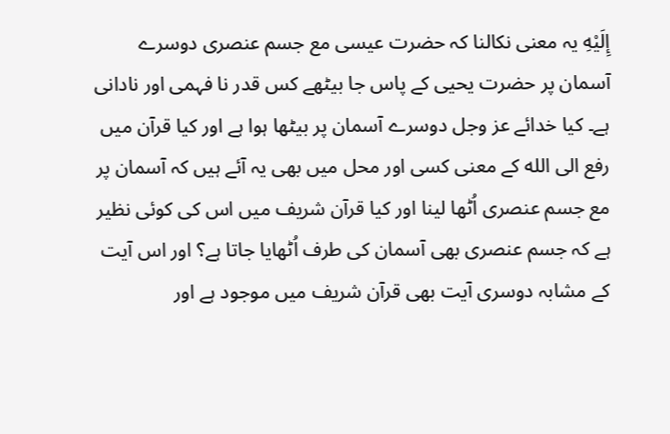إِلَيْهِ یہ معنی نکالنا کہ حضرت عیسی مع جسم عنصری دوسرے آسمان پر حضرت یحیی کے پاس جا بیٹھے کس قدر نا فہمی اور نادانی ہے۔ کیا خدائے عز وجل دوسرے آسمان پر بیٹھا ہوا ہے اور کیا قرآن میں رفع الی الله کے معنی کسی اور محل میں بھی یہ آئے ہیں کہ آسمان پر مع جسم عنصری اُٹھا لینا اور کیا قرآن شریف میں اس کی کوئی نظیر ہے کہ جسم عنصری بھی آسمان کی طرف اُٹھایا جاتا ہے؟ اور اس آیت کے مشابہ دوسری آیت بھی قرآن شریف میں موجود ہے اور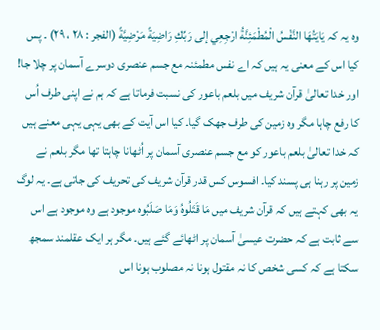وہ یہ کہ يَايَتُهَا النَّفْسُ الْمُطْمَئِنَّةُ ارْجِعِي إلى رَبِّكِ رَاضِيَةً مَرْضِيَّةً (الفجر : ۲۸ ، ۲۹) ۔ پس کیا اس کے معنی یہ ہیں کہ اے نفس مطمئنہ مع جسم عنصری دوسرے آسمان پر چلا جا! اور خدا تعالیٰ قرآن شریف میں بلعم باعور کی نسبت فرماتا ہے کہ ہم نے اپنی طرف اُس کا رفع چاہا مگر وہ زمین کی طرف جھک گیا۔ کیا اس آیت کے بھی یہی یہی معنے ہیں کہ خدا تعالیٰ بلعم باعور کو مع جسم عنصری آسمان پر اُٹھانا چاہتا تھا مگر بلعم نے زمین پر رہنا ہی پسند کیا۔ افسوس کس قدر قرآن شریف کی تحریف کی جاتی ہے۔ یہ لوگ یہ بھی کہتے ہیں کہ قرآن شریف میں مَا قَتَلُوهُ وَمَا صَلَبُوہ موجود ہے وہ موجود ہے اس سے ثابت ہے کہ حضرت عیسیٰ آسمان پر اٹھائے گئے ہیں۔ مگر ہر ایک عقلمند سمجھ سکتا ہے کہ کسی شخص کا نہ مقتول ہونا نہ مصلوب ہونا اس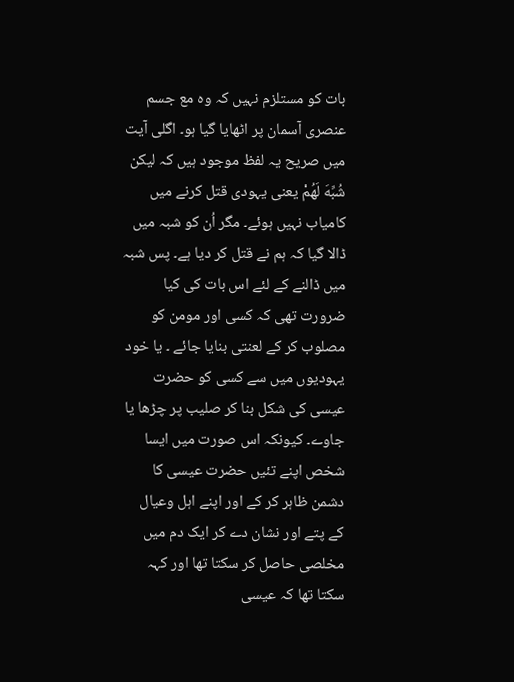بات کو مستلزم نہیں کہ وہ مع جسم عنصری آسمان پر اٹھایا گیا ہو۔ اگلی آیت میں صریح یہ لفظ موجود ہیں کہ لیکن شُبِّهَ لَهُمْ یعنی یہودی قتل کرنے میں کامیاب نہیں ہوئے۔ مگر اُن کو شبہ میں ڈالا گیا کہ ہم نے قتل کر دیا ہے۔ پس شبہ میں ڈالنے کے لئے اس بات کی کیا ضرورت تھی کہ کسی اور مومن کو مصلوب کر کے لعنتی بنایا جائے ۔ یا خود یہودیوں میں سے کسی کو حضرت عیسی کی شکل بنا کر صلیب پر چڑھا یا جاوے۔ کیونکہ اس صورت میں ایسا شخص اپنے تئیں حضرت عیسی کا دشمن ظاہر کر کے اور اپنے اہل وعیال کے پتے اور نشان دے کر ایک دم میں مخلصی حاصل کر سکتا تھا اور کہہ سکتا تھا کہ عیسی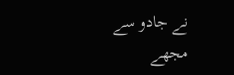نے جادو سے مجھے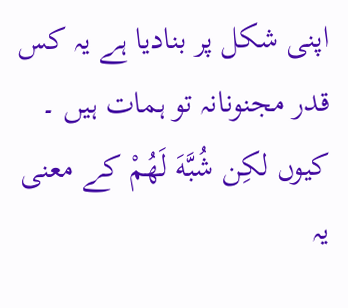اپنی شکل پر بنادیا ہے یہ کس قدر مجنونانہ تو ہمات ہیں ۔ کیوں لكِن شُبَّهَ لَهُمْ کے معنی یہ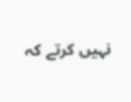نہیں کرتے کہ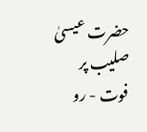حضرت عیسیٰ صلیب پر فوت - رو